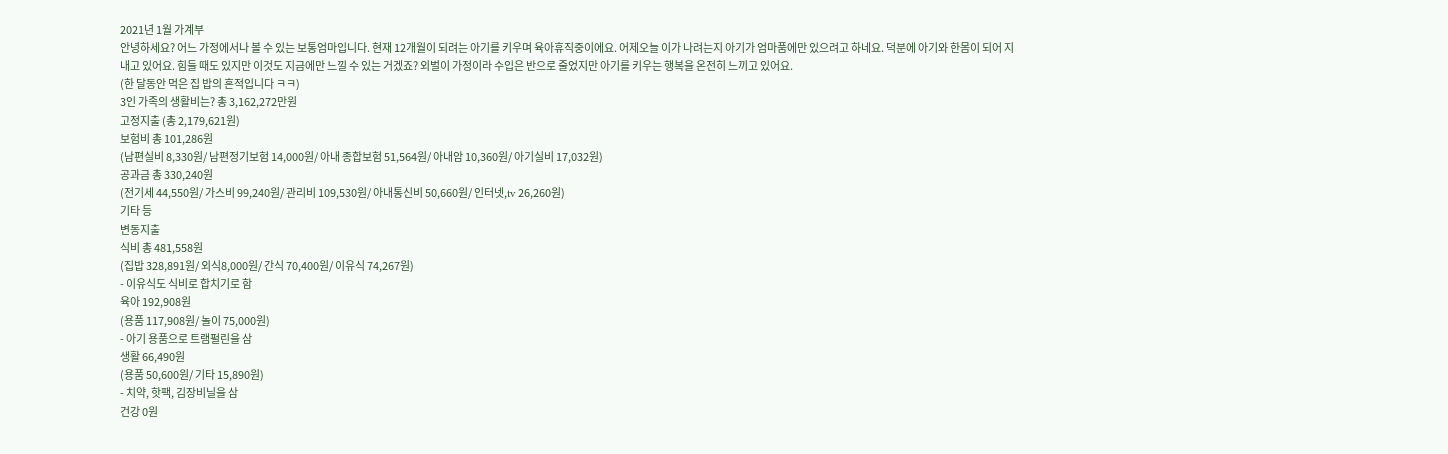2021년 1월 가계부
안녕하세요? 어느 가정에서나 볼 수 있는 보통엄마입니다. 현재 12개월이 되려는 아기를 키우며 육아휴직중이에요. 어제오늘 이가 나려는지 아기가 엄마품에만 있으려고 하네요. 덕분에 아기와 한몸이 되어 지내고 있어요. 힘들 때도 있지만 이것도 지금에만 느낄 수 있는 거겠죠? 외벌이 가정이라 수입은 반으로 줄었지만 아기를 키우는 행복을 온전히 느끼고 있어요.
(한 달동안 먹은 집 밥의 흔적입니다 ㅋㅋ)
3인 가족의 생활비는? 총 3,162,272만원
고정지출 (총 2,179,621원)
보험비 총 101,286원
(남편실비 8,330원/ 남편정기보험 14,000원/ 아내 종합보험 51,564원/ 아내암 10,360원/ 아기실비 17,032원)
공과금 총 330,240원
(전기세 44,550원/ 가스비 99,240원/ 관리비 109,530원/ 아내통신비 50,660원/ 인터넷,tv 26,260원)
기타 등
변동지출
식비 총 481,558원
(집밥 328,891원/ 외식8,000원/ 간식 70,400원/ 이유식 74,267원)
- 이유식도 식비로 합치기로 함
육아 192,908원
(용품 117,908원/ 놀이 75,000원)
- 아기 용품으로 트램펄린을 삼
생활 66,490원
(용품 50,600원/ 기타 15,890원)
- 치약, 핫팩, 김장비닐을 삼
건강 0원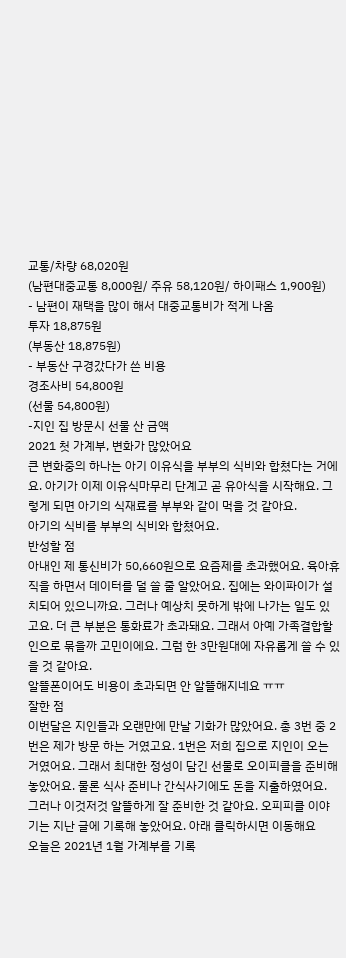교통/차량 68,020원
(남편대중교통 8,000원/ 주유 58,120원/ 하이패스 1,900원)
- 남편이 재택을 많이 해서 대중교통비가 적게 나옴
투자 18,875원
(부동산 18,875원)
- 부동산 구경갔다가 쓴 비용
경조사비 54,800원
(선물 54,800원)
-지인 집 방문시 선물 산 금액
2021 첫 가계부, 변화가 많았어요
큰 변화중의 하나는 아기 이유식을 부부의 식비와 합쳤다는 거에요. 아기가 이제 이유식마무리 단계고 곧 유아식을 시작해요. 그렇게 되면 아기의 식재료를 부부와 같이 먹을 것 같아요.
아기의 식비를 부부의 식비와 합쳤어요.
반성할 점
아내인 제 통신비가 50,660원으로 요즘제를 초과했어요. 육아휴직을 하면서 데이터를 덜 쓸 줄 알았어요. 집에는 와이파이가 설치되어 있으니까요. 그러나 예상치 못하게 밖에 나가는 일도 있고요. 더 큰 부분은 통화료가 초과돼요. 그래서 아예 가족결합할인으로 묶을까 고민이에요. 그럼 한 3만원대에 자유롭게 쓸 수 있을 것 같아요.
알뜰폰이어도 비용이 초과되면 안 알뜰해지네요 ㅠㅠ
잘한 점
이번달은 지인들과 오랜만에 만날 기화가 많았어요. 총 3번 중 2번은 제가 방문 하는 거였고요. 1번은 저희 집으로 지인이 오는 거였어요. 그래서 최대한 정성이 담긴 선물로 오이피클을 준비해 놓았어요. 물론 식사 준비나 간식사기에도 돈을 지출하였어요. 그러나 이것저것 알뜰하게 잘 준비한 것 같아요. 오피피클 이야기는 지난 글에 기록해 놓았어요. 아래 클릭하시면 이동해요
오늘은 2021년 1월 가계부를 기록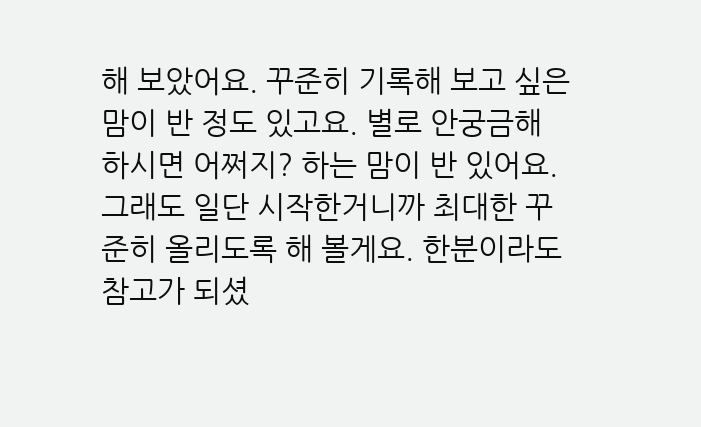해 보았어요. 꾸준히 기록해 보고 싶은 맘이 반 정도 있고요. 별로 안궁금해 하시면 어쩌지? 하는 맘이 반 있어요. 그래도 일단 시작한거니까 최대한 꾸준히 올리도록 해 볼게요. 한분이라도 참고가 되셨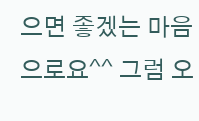으면 좋겠는 마음으로요^^ 그럼 오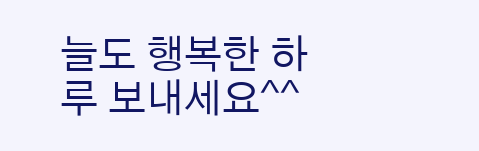늘도 행복한 하루 보내세요^^